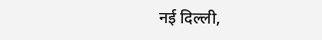नई दिल्ली,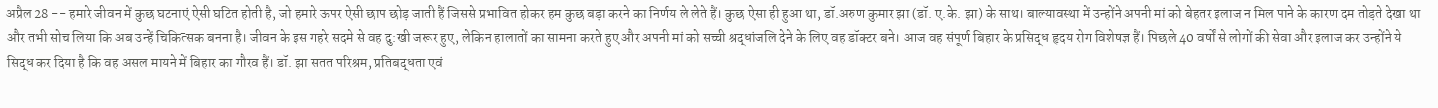अप्रैल 28 -- हमारे जीवन में कुछ घटनाएं ऐसी घटित होती है, जो हमारे ऊपर ऐसी छाप छोड़ जाती हैं जिससे प्रभावित होकर हम कुछ बड़ा करने का निर्णय ले लेते हैं। कुछ ऐसा ही हुआ था, डॉ.अरुण कुमार झा (डॉ. ए.के. झा) के साथ। बाल्यावस्था में उन्होंने अपनी मां को बेहतर इलाज न मिल पाने के कारण दम तोड़ते देखा था और तभी सोच लिया कि अब उन्हें चिकित्सक बनना है। जीवन के इस गहरे सदमे से वह दु:खी जरूर हुए, लेकिन हालातों का सामना करते हुए और अपनी मां को सच्ची श्रद्धांजलि देने के लिए वह डॉक्टर बने। आज वह संपूर्ण बिहार के प्रसिद्ध हृदय रोग विशेषज्ञ हैं। पिछले 40 वर्षों से लोगों की सेवा और इलाज कर उन्होंने ये सिद्ध कर दिया है कि वह असल मायने में बिहार का गौरव हैं। डॉ. झा सतत परिश्रम, प्रतिबद्धता एवं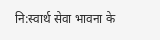नि:स्वार्थ सेवा भावना के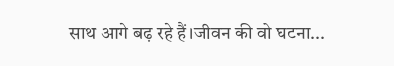साथ आगे बढ़ रहे हैं।जीवन की वो घटना...